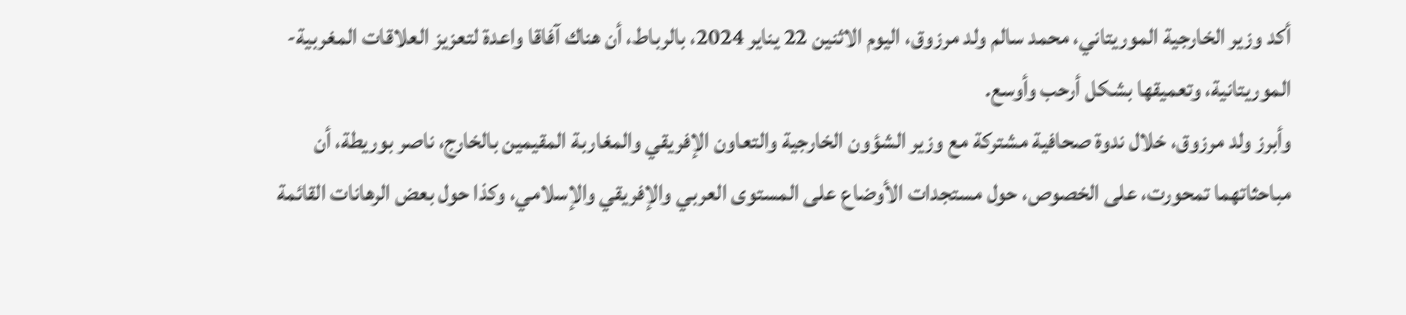أكد وزير الخارجية الموريتاني، محمد سالم ولد مرزوق، اليوم الاثنين 22 يناير 2024، بالرباط، أن هناك آفاقا واعدة لتعزيز العلاقات المغربية-الموريتانية، وتعميقها بشكل أرحب وأوسع.
وأبرز ولد مرزوق، خلال ندوة صحافية مشتركة مع وزير الشؤون الخارجية والتعاون الإفريقي والمغاربة المقيمين بالخارج، ناصر بوريطة، أن مباحثاتهما تمحورت، على الخصوص، حول مستجدات الأوضاع على المستوى العربي والإفريقي والإسلامي، وكذا حول بعض الرهانات القائمة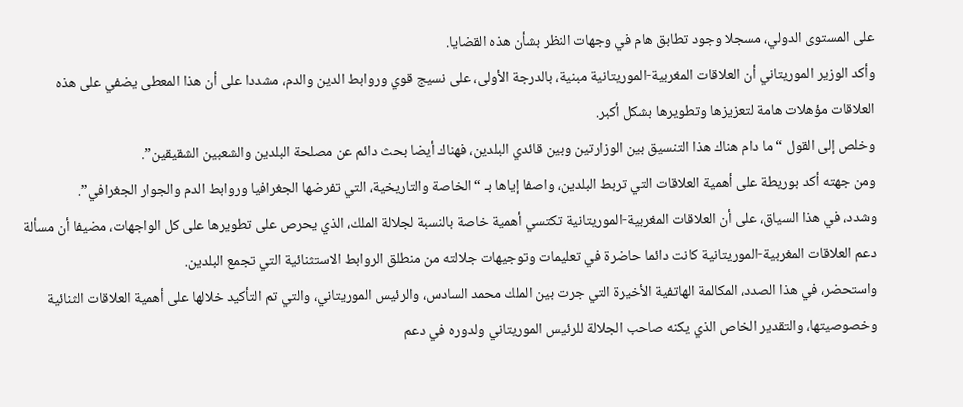على المستوى الدولي، مسجلا وجود تطابق هام في وجهات النظر بشأن هذه القضايا.
وأكد الوزير الموريتاني أن العلاقات المغربية-الموريتانية مبنية، بالدرجة الأولى، على نسيج قوي وروابط الدين والدم، مشددا على أن هذا المعطى يضفي على هذه العلاقات مؤهلات هامة لتعزيزها وتطويرها بشكل أكبر.
وخلص إلى القول “ما دام هناك هذا التنسيق بين الوزارتين وبين قائدي البلدين، فهناك أيضا بحث دائم عن مصلحة البلدين والشعبين الشقيقين”.
ومن جهته أكد بوريطة على أهمية العلاقات التي تربط البلدين، واصفا إياها بـ “الخاصة والتاريخية، التي تفرضها الجغرافيا وروابط الدم والجوار الجغرافي”.
وشدد، في هذا السياق، على أن العلاقات المغربية-الموريتانية تكتسي أهمية خاصة بالنسبة لجلالة الملك، الذي يحرص على تطويرها على كل الواجهات، مضيفا أن مسألة دعم العلاقات المغربية-الموريتانية كانت دائما حاضرة في تعليمات وتوجيهات جلالته من منطلق الروابط الاستثنائية التي تجمع البلدين.
واستحضر، في هذا الصدد، المكالمة الهاتفية الأخيرة التي جرت بين الملك محمد السادس، والرئيس الموريتاني، والتي تم التأكيد خلالها على أهمية العلاقات الثنائية وخصوصيتها، والتقدير الخاص الذي يكنه صاحب الجلالة للرئيس الموريتاني ولدوره في دعم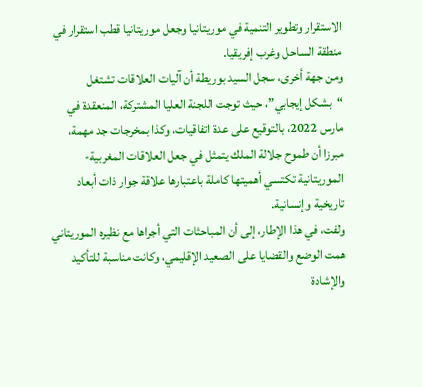الاستقرار وتطوير التنمية في موريتانيا وجعل موريتانيا قطب استقرار في منطقة الساحل وغرب إفريقيا.
ومن جهة أخرى، سجل السيد بوريطة أن آليات العلاقات تشتغل “بشكل إيجابي”، حيث توجت اللجنة العليا المشتركة، المنعقدة في مارس 2022، بالتوقيع على عدة اتفاقيات، وكذا بمخرجات جد مهمة، مبرزا أن طموح جلالة الملك يتمثل في جعل العلاقات المغربية-الموريتانية تكتسي أهميتها كاملة باعتبارها علاقة جوار ذات أبعاد تاريخية وإنسانية.
ولفت، في هذا الإطار، إلى أن المباحثات التي أجراها مع نظيره الموريتاني همت الوضع والقضايا على الصعيد الإقليمي، وكانت مناسبة للتأكيد والإشادة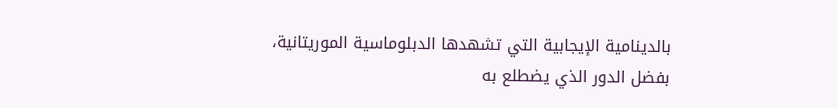بالدينامية الإيجابية التي تشهدها الدبلوماسية الموريتانية، بفضل الدور الذي يضطلع به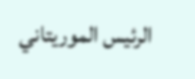الرئيس الموريتاني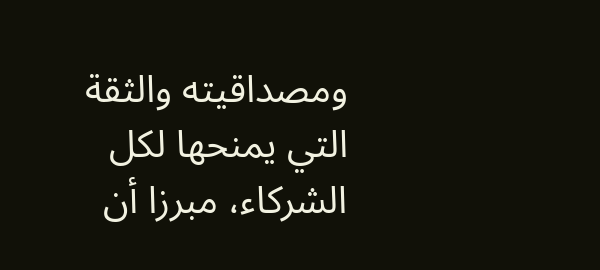ومصداقيته والثقة التي يمنحها لكل الشركاء، مبرزا أن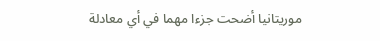موريتانيا أضحت جزءا مهما في أي معادلة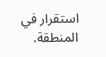استقرار في المنطقة.